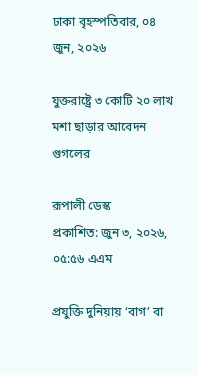ঢাকা বৃহস্পতিবার, ০৪ জুন, ২০২৬

যুক্তরাষ্ট্রে ৩ কোটি ২০ লাখ মশা ছাড়ার আবেদন গুগলের

রূপালী ডেস্ক
প্রকাশিত: জুন ৩, ২০২৬, ০৫:৫৬ এএম

প্রযুক্তি দুনিয়ায় ‘বাগ’ বা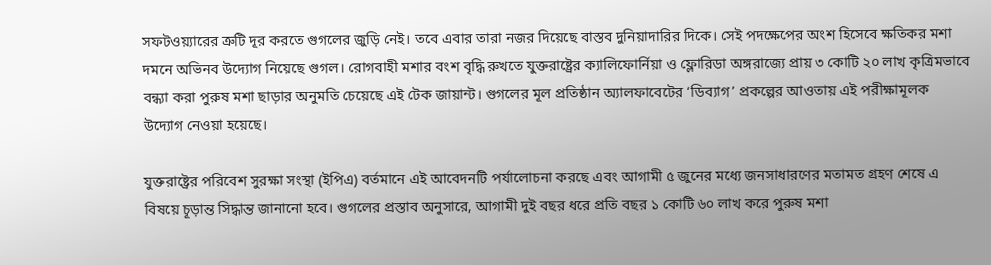সফটওয়্যারের ত্রুটি দূর করতে গুগলের জুড়ি নেই। তবে এবার তারা নজর দিয়েছে বাস্তব দুনিয়াদারির দিকে। সেই পদক্ষেপের অংশ হিসেবে ক্ষতিকর মশা দমনে অভিনব উদ্যোগ নিয়েছে গুগল। রোগবাহী মশার বংশ বৃদ্ধি রুখতে যুক্তরাষ্ট্রের ক্যালিফোর্নিয়া ও ফ্লোরিডা অঙ্গরাজ্যে প্রায় ৩ কোটি ২০ লাখ কৃত্রিমভাবে বন্ধ্যা করা পুরুষ মশা ছাড়ার অনুমতি চেয়েছে এই টেক জায়ান্ট। গুগলের মূল প্রতিষ্ঠান অ্যালফাবেটের ‘ডিব্যাগ’ প্রকল্পের আওতায় এই পরীক্ষামূলক উদ্যোগ নেওয়া হয়েছে।

যুক্তরাষ্ট্রের পরিবেশ সুরক্ষা সংস্থা (ইপিএ) বর্তমানে এই আবেদনটি পর্যালোচনা করছে এবং আগামী ৫ জুনের মধ্যে জনসাধারণের মতামত গ্রহণ শেষে এ বিষয়ে চূড়ান্ত সিদ্ধান্ত জানানো হবে। গুগলের প্রস্তাব অনুসারে, আগামী দুই বছর ধরে প্রতি বছর ১ কোটি ৬০ লাখ করে পুরুষ মশা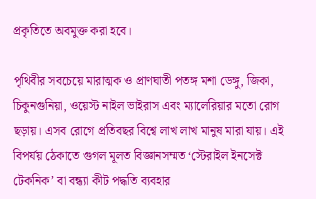প্রকৃতিতে অবমুক্ত করা হবে।

পৃথিবীর সবচেয়ে মারাত্মক ও প্রাণঘাতী পতঙ্গ মশা ডেঙ্গু, জিকা, চিকুনগুনিয়া, ওয়েস্ট নাইল ভাইরাস এবং ম্যালেরিয়ার মতো রোগ ছড়ায়। এসব রোগে প্রতিবছর বিশ্বে লাখ লাখ মানুষ মারা যায়। এই বিপর্যয় ঠেকাতে গুগল মূলত বিজ্ঞানসম্মত ‘স্টেরাইল ইনসেক্ট টেকনিক’ বা বন্ধ্যা কীট পদ্ধতি ব্যবহার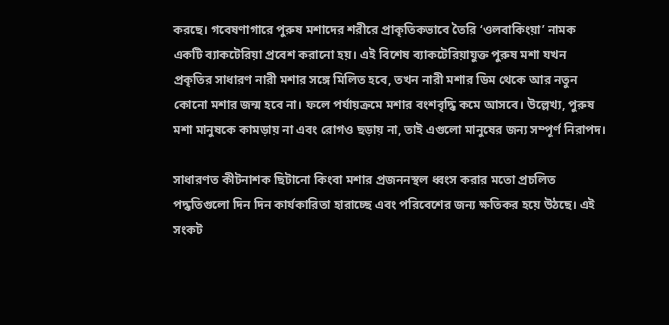করছে। গবেষণাগারে পুরুষ মশাদের শরীরে প্রাকৃতিকভাবে তৈরি ‘ওলবাকিংয়া’ নামক একটি ব্যাকটেরিয়া প্রবেশ করানো হয়। এই বিশেষ ব্যাকটেরিয়াযুক্ত পুরুষ মশা যখন প্রকৃতির সাধারণ নারী মশার সঙ্গে মিলিত হবে, তখন নারী মশার ডিম থেকে আর নতুন কোনো মশার জন্ম হবে না। ফলে পর্যায়ক্রমে মশার বংশবৃদ্ধি কমে আসবে। উল্লেখ্য, পুরুষ মশা মানুষকে কামড়ায় না এবং রোগও ছড়ায় না, তাই এগুলো মানুষের জন্য সম্পূর্ণ নিরাপদ।

সাধারণত কীটনাশক ছিটানো কিংবা মশার প্রজননস্থল ধ্বংস করার মতো প্রচলিত পদ্ধতিগুলো দিন দিন কার্যকারিতা হারাচ্ছে এবং পরিবেশের জন্য ক্ষতিকর হয়ে উঠছে। এই সংকট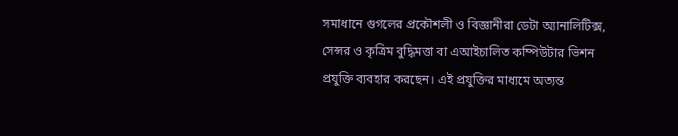সমাধানে গুগলের প্রকৌশলী ও বিজ্ঞানীরা ডেটা অ্যানালিটিক্স, সেন্সর ও কৃত্রিম বুদ্ধিমত্তা বা এআইচালিত কম্পিউটার ভিশন প্রযুক্তি ব্যবহার করছেন। এই প্রযুক্তির মাধ্যমে অত্যন্ত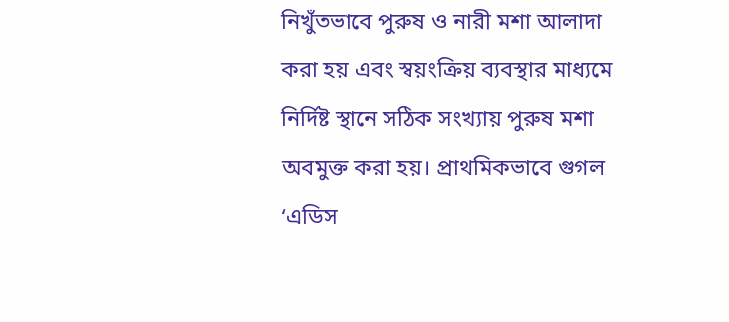নিখুঁতভাবে পুরুষ ও নারী মশা আলাদা করা হয় এবং স্বয়ংক্রিয় ব্যবস্থার মাধ্যমে নির্দিষ্ট স্থানে সঠিক সংখ্যায় পুরুষ মশা অবমুক্ত করা হয়। প্রাথমিকভাবে গুগল ‘এডিস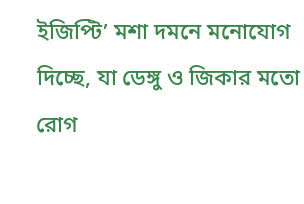ইজিপ্টি’ মশা দমনে মনোযোগ দিচ্ছে, যা ডেঙ্গু ও জিকার মতো রোগ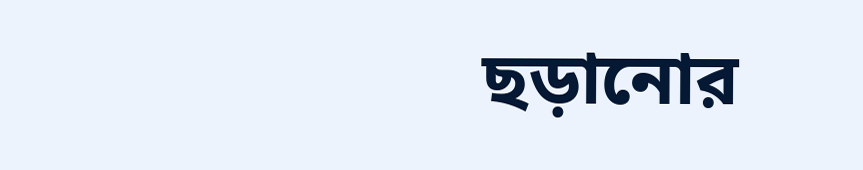ছড়ানোর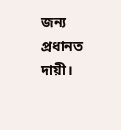জন্য প্রধানত দায়ী।